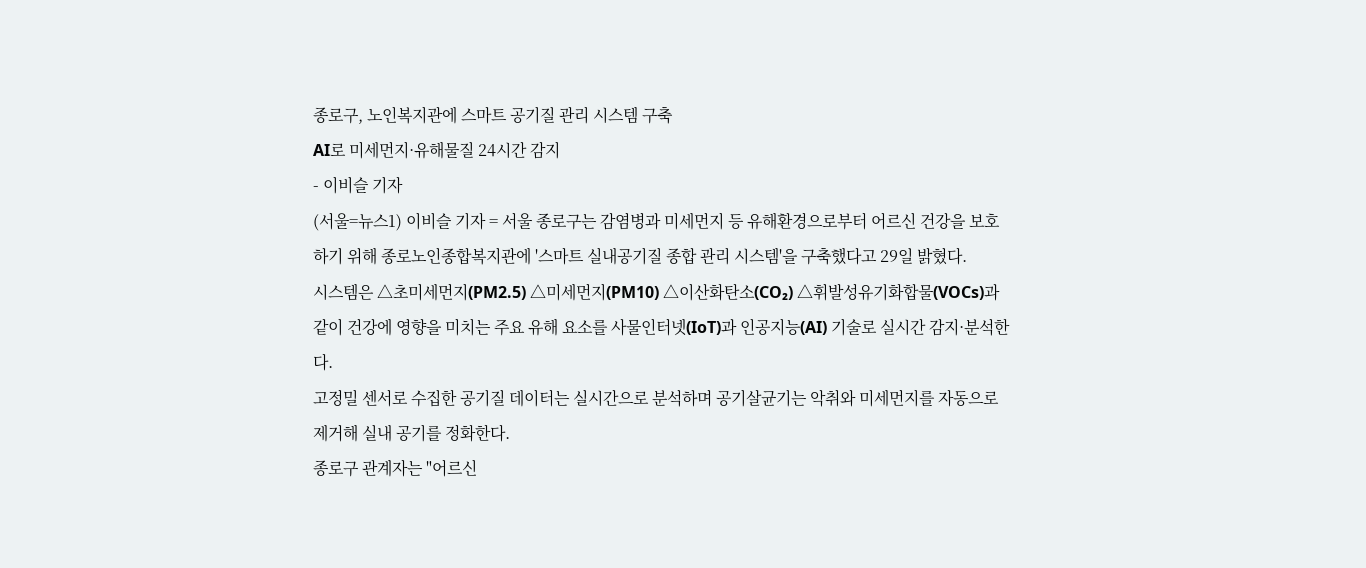종로구, 노인복지관에 스마트 공기질 관리 시스템 구축
AI로 미세먼지·유해물질 24시간 감지
- 이비슬 기자
(서울=뉴스1) 이비슬 기자 = 서울 종로구는 감염병과 미세먼지 등 유해환경으로부터 어르신 건강을 보호하기 위해 종로노인종합복지관에 '스마트 실내공기질 종합 관리 시스템'을 구축했다고 29일 밝혔다.
시스템은 △초미세먼지(PM2.5) △미세먼지(PM10) △이산화탄소(CO₂) △휘발성유기화합물(VOCs)과 같이 건강에 영향을 미치는 주요 유해 요소를 사물인터넷(IoT)과 인공지능(AI) 기술로 실시간 감지·분석한다.
고정밀 센서로 수집한 공기질 데이터는 실시간으로 분석하며 공기살균기는 악취와 미세먼지를 자동으로 제거해 실내 공기를 정화한다.
종로구 관계자는 "어르신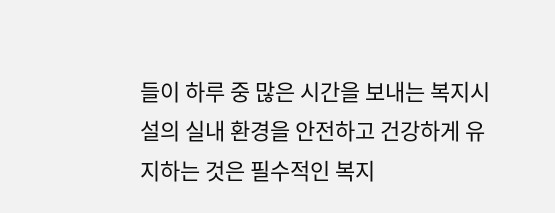들이 하루 중 많은 시간을 보내는 복지시설의 실내 환경을 안전하고 건강하게 유지하는 것은 필수적인 복지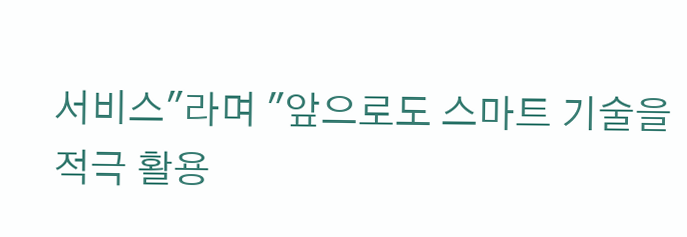서비스"라며 "앞으로도 스마트 기술을 적극 활용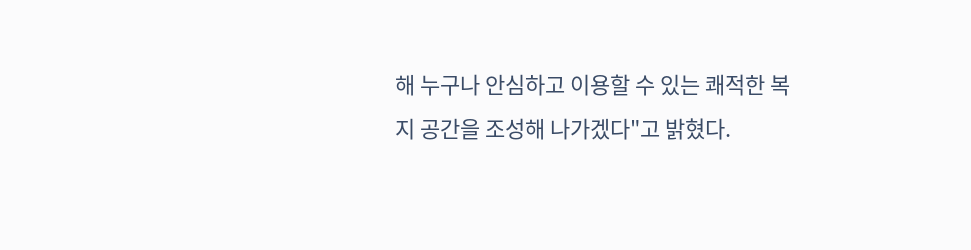해 누구나 안심하고 이용할 수 있는 쾌적한 복지 공간을 조성해 나가겠다"고 밝혔다.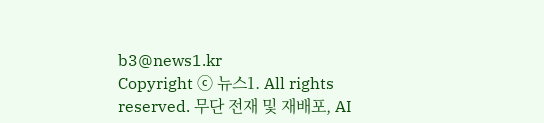b3@news1.kr
Copyright ⓒ 뉴스1. All rights reserved. 무단 전재 및 재배포, AI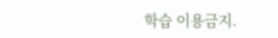학습 이용금지.